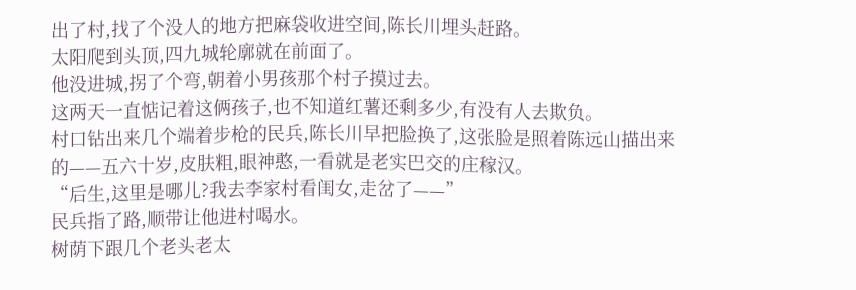出了村,找了个没人的地方把麻袋收进空间,陈长川埋头赶路。
太阳爬到头顶,四九城轮廓就在前面了。
他没进城,拐了个弯,朝着小男孩那个村子摸过去。
这两天一直惦记着这俩孩子,也不知道红薯还剩多少,有没有人去欺负。
村口钻出来几个端着步枪的民兵,陈长川早把脸换了,这张脸是照着陈远山描出来的——五六十岁,皮肤粗,眼神憨,一看就是老实巴交的庄稼汉。
“后生,这里是哪儿?我去李家村看闺女,走岔了——”
民兵指了路,顺带让他进村喝水。
树荫下跟几个老头老太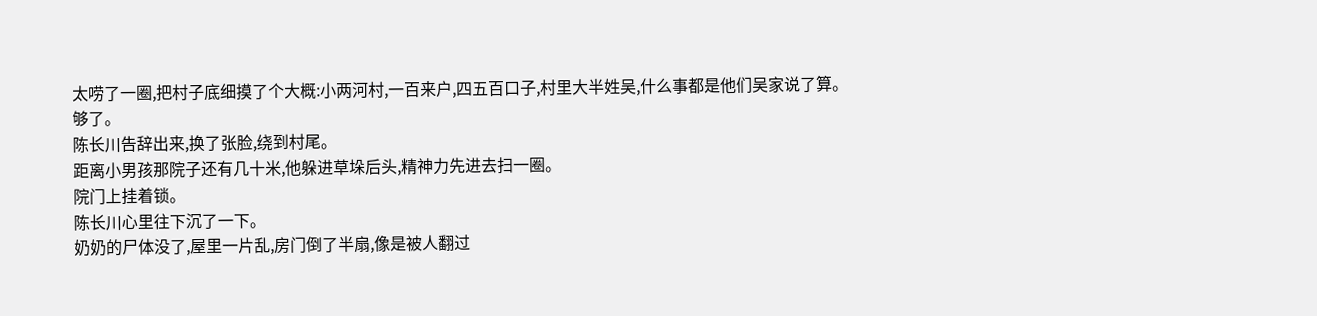太唠了一圈,把村子底细摸了个大概:小两河村,一百来户,四五百口子,村里大半姓吴,什么事都是他们吴家说了算。
够了。
陈长川告辞出来,换了张脸,绕到村尾。
距离小男孩那院子还有几十米,他躲进草垛后头,精神力先进去扫一圈。
院门上挂着锁。
陈长川心里往下沉了一下。
奶奶的尸体没了,屋里一片乱,房门倒了半扇,像是被人翻过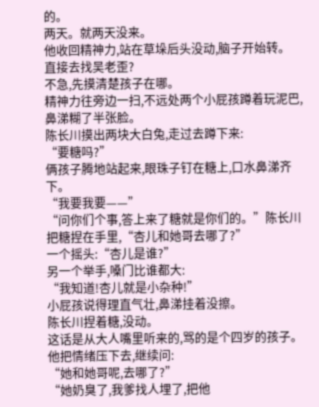的。
两天。就两天没来。
他收回精神力,站在草垛后头没动,脑子开始转。
直接去找吴老歪?
不急,先摸清楚孩子在哪。
精神力往旁边一扫,不远处两个小屁孩蹲着玩泥巴,鼻涕糊了半张脸。
陈长川摸出两块大白兔,走过去蹲下来:
“要糖吗?”
俩孩子腾地站起来,眼珠子钉在糖上,口水鼻涕齐下。
“我要我要——”
“问你们个事,答上来了糖就是你们的。”陈长川把糖捏在手里,“杏儿和她哥去哪了?”
一个摇头:“杏儿是谁?”
另一个举手,嗓门比谁都大:
“我知道!杏儿就是小杂种!”
小屁孩说得理直气壮,鼻涕挂着没擦。
陈长川捏着糖,没动。
这话是从大人嘴里听来的,骂的是个四岁的孩子。
他把情绪压下去,继续问:
“她和她哥呢,去哪了?”
“她奶臭了,我爹找人埋了,把他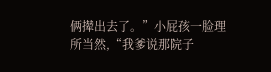俩撵出去了。”小屁孩一脸理所当然,“我爹说那院子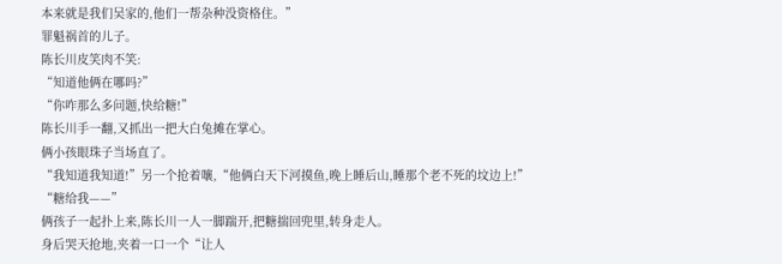本来就是我们吴家的,他们一帮杂种没资格住。”
罪魁祸首的儿子。
陈长川皮笑肉不笑:
“知道他俩在哪吗?”
“你咋那么多问题,快给糖!”
陈长川手一翻,又抓出一把大白兔摊在掌心。
俩小孩眼珠子当场直了。
“我知道我知道!”另一个抢着嚷,“他俩白天下河摸鱼,晚上睡后山,睡那个老不死的坟边上!”
“糖给我——”
俩孩子一起扑上来,陈长川一人一脚踹开,把糖揣回兜里,转身走人。
身后哭天抢地,夹着一口一个“让人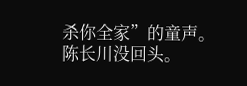杀你全家”的童声。
陈长川没回头。